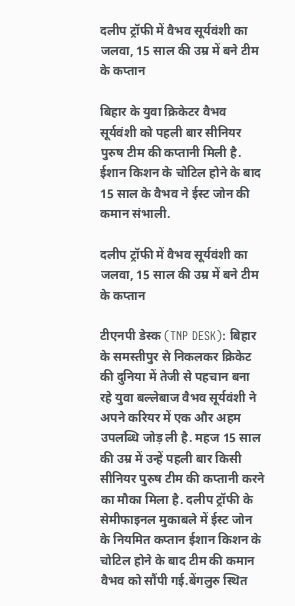दलीप ट्रॉफी में वैभव सूर्यवंशी का जलवा, 15 साल की उम्र में बने टीम के कप्तान

बिहार के युवा क्रिकेटर वैभव सूर्यवंशी को पहली बार सीनियर पुरुष टीम की कप्तानी मिली है. ईशान किशन के चोटिल होने के बाद 15 साल के वैभव ने ईस्ट जोन की कमान संभाली.

दलीप ट्रॉफी में वैभव सूर्यवंशी का जलवा, 15 साल की उम्र में बने टीम के कप्तान

टीएनपी डेस्क (TNP DESK): बिहार के समस्तीपुर से निकलकर क्रिकेट की दुनिया में तेजी से पहचान बना रहे युवा बल्लेबाज वैभव सूर्यवंशी ने अपने करियर में एक और अहम उपलब्धि जोड़ ली है. महज 15 साल की उम्र में उन्हें पहली बार किसी सीनियर पुरुष टीम की कप्तानी करने का मौका मिला है. दलीप ट्रॉफी के सेमीफाइनल मुकाबले में ईस्ट जोन के नियमित कप्तान ईशान किशन के चोटिल होने के बाद टीम की कमान वैभव को सौंपी गई.बेंगलुरु स्थित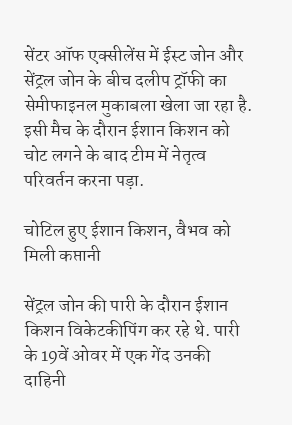सेंटर ऑफ एक्सीलेंस में ईस्ट जोन और सेंट्रल जोन के बीच दलीप ट्रॉफी का सेमीफाइनल मुकाबला खेला जा रहा है. इसी मैच के दौरान ईशान किशन को चोट लगने के बाद टीम में नेतृत्व परिवर्तन करना पड़ा.

चोटिल हुए ईशान किशन, वैभव को मिली कप्तानी

सेंट्रल जोन की पारी के दौरान ईशान किशन विकेटकीपिंग कर रहे थे. पारी के 19वें ओवर में एक गेंद उनकी दाहिनी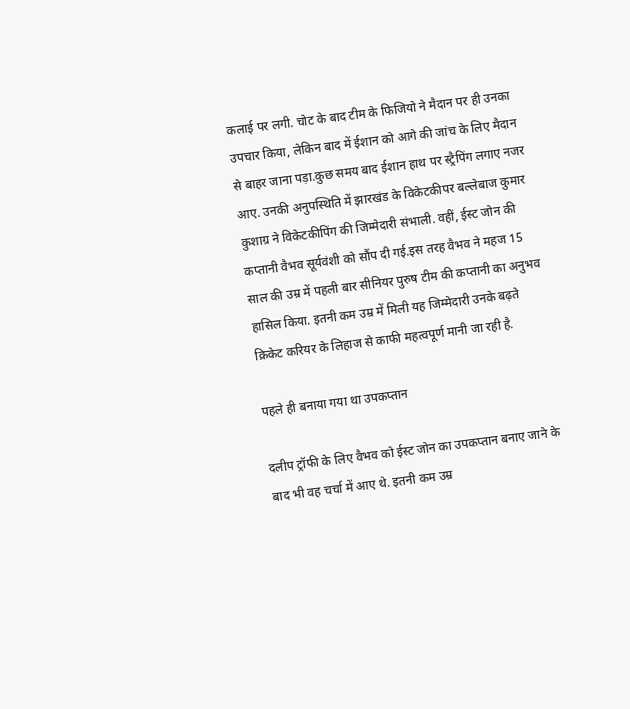कलाई पर लगी. चोट के बाद टीम के फिजियो ने मैदान पर ही उनका उपचार किया, लेकिन बाद में ईशान को आगे की जांच के लिए मैदान से बाहर जाना पड़ा.कुछ समय बाद ईशान हाथ पर स्ट्रैपिंग लगाए नजर आए. उनकी अनुपस्थिति में झारखंड के विकेटकीपर बल्लेबाज कुमार कुशाग्र ने विकेटकीपिंग की जिम्मेदारी संभाली. वहीं, ईस्ट जोन की कप्तानी वैभव सूर्यवंशी को सौंप दी गई.इस तरह वैभव ने महज 15 साल की उम्र में पहली बार सीनियर पुरुष टीम की कप्तानी का अनुभव हासिल किया. इतनी कम उम्र में मिली यह जिम्मेदारी उनके बढ़ते क्रिकेट करियर के लिहाज से काफी महत्वपूर्ण मानी जा रही है.

पहले ही बनाया गया था उपकप्तान

दलीप ट्रॉफी के लिए वैभव को ईस्ट जोन का उपकप्तान बनाए जाने के बाद भी वह चर्चा में आए थे. इतनी कम उम्र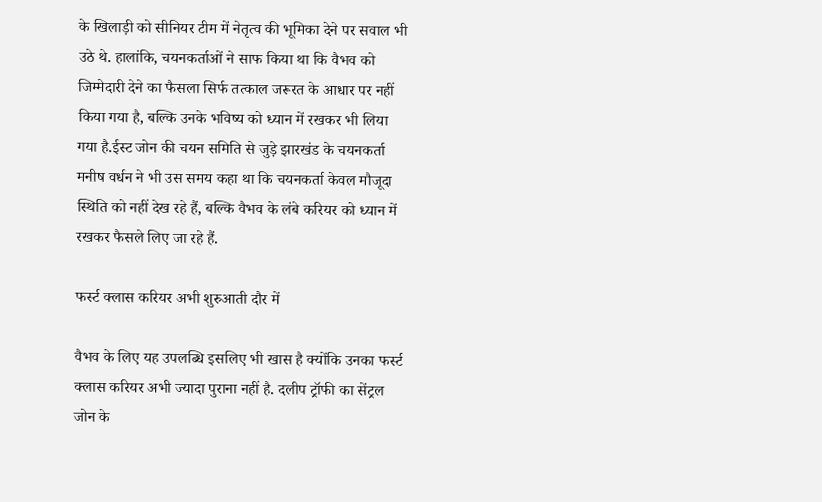के खिलाड़ी को सीनियर टीम में नेतृत्व की भूमिका देने पर सवाल भी उठे थे. हालांकि, चयनकर्ताओं ने साफ किया था कि वैभव को जिम्मेदारी देने का फैसला सिर्फ तत्काल जरूरत के आधार पर नहीं किया गया है, बल्कि उनके भविष्य को ध्यान में रखकर भी लिया गया है.ईस्ट जोन की चयन समिति से जुड़े झारखंड के चयनकर्ता मनीष वर्धन ने भी उस समय कहा था कि चयनकर्ता केवल मौजूदा स्थिति को नहीं देख रहे हैं, बल्कि वैभव के लंबे करियर को ध्यान में रखकर फैसले लिए जा रहे हैं.

फर्स्ट क्लास करियर अभी शुरुआती दौर में

वैभव के लिए यह उपलब्धि इसलिए भी खास है क्योंकि उनका फर्स्ट क्लास करियर अभी ज्यादा पुराना नहीं है. दलीप ट्रॉफी का सेंट्रल जोन के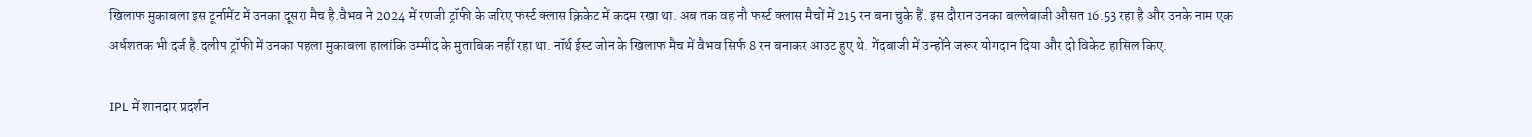खिलाफ मुकाबला इस टूर्नामेंट में उनका दूसरा मैच है.वैभव ने 2024 में रणजी ट्रॉफी के जरिए फर्स्ट क्लास क्रिकेट में कदम रखा था. अब तक वह नौ फर्स्ट क्लास मैचों में 215 रन बना चुके हैं. इस दौरान उनका बल्लेबाजी औसत 16.53 रहा है और उनके नाम एक अर्धशतक भी दर्ज है.दलीप ट्रॉफी में उनका पहला मुकाबला हालांकि उम्मीद के मुताबिक नहीं रहा था. नॉर्थ ईस्ट जोन के खिलाफ मैच में वैभव सिर्फ 8 रन बनाकर आउट हुए थे. गेंदबाजी में उन्होंने जरूर योगदान दिया और दो विकेट हासिल किए.

IPL में शानदार प्रदर्शन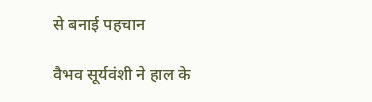से बनाई पहचान

वैभव सूर्यवंशी ने हाल के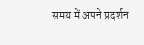समय में अपने प्रदर्शन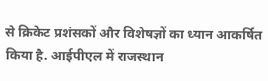से क्रिकेट प्रशंसकों और विशेषज्ञों का ध्यान आकर्षित किया है. आईपीएल में राजस्थान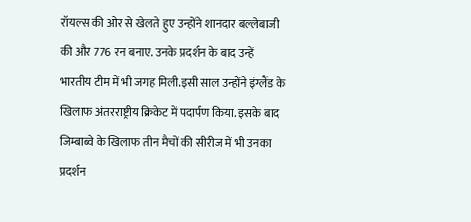रॉयल्स की ओर से खेलते हुए उन्होंने शानदार बल्लेबाजी की और 776 रन बनाए. उनके प्रदर्शन के बाद उन्हें भारतीय टीम में भी जगह मिली.इसी साल उन्होंने इंग्लैंड के खिलाफ अंतरराष्ट्रीय क्रिकेट में पदार्पण किया. इसके बाद जिम्बाब्वे के खिलाफ तीन मैचों की सीरीज में भी उनका प्रदर्शन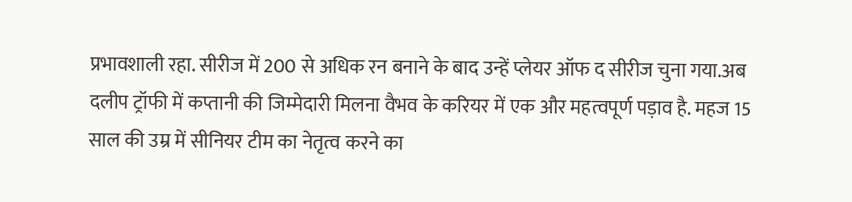प्रभावशाली रहा. सीरीज में 200 से अधिक रन बनाने के बाद उन्हें प्लेयर ऑफ द सीरीज चुना गया.अब दलीप ट्रॉफी में कप्तानी की जिम्मेदारी मिलना वैभव के करियर में एक और महत्वपूर्ण पड़ाव है. महज 15 साल की उम्र में सीनियर टीम का नेतृत्व करने का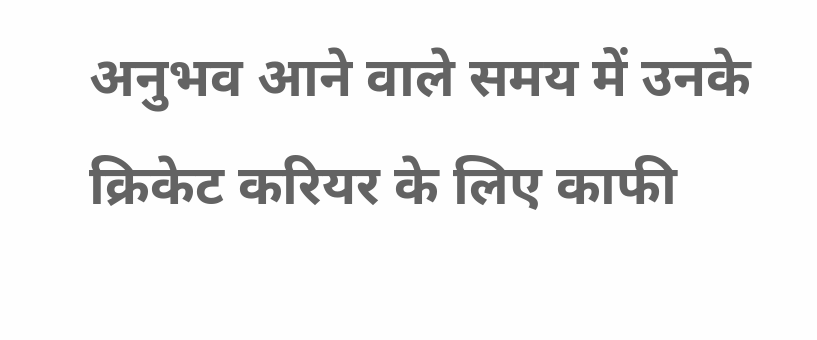अनुभव आने वाले समय में उनके क्रिकेट करियर के लिए काफी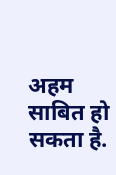अहम साबित हो सकता है.